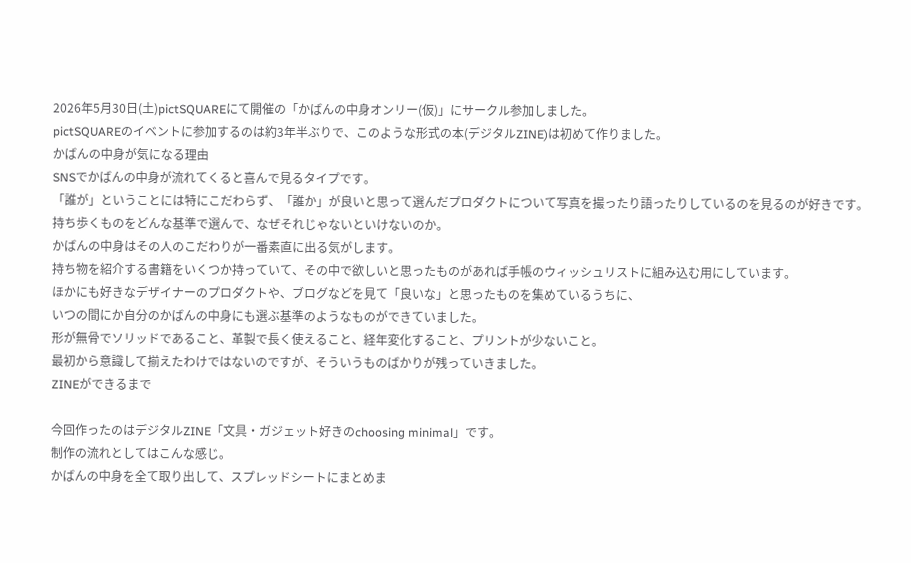2026年5月30日(土)pictSQUAREにて開催の「かばんの中身オンリー(仮)」にサークル参加しました。
pictSQUAREのイベントに参加するのは約3年半ぶりで、このような形式の本(デジタルZINE)は初めて作りました。
かばんの中身が気になる理由
SNSでかばんの中身が流れてくると喜んで見るタイプです。
「誰が」ということには特にこだわらず、「誰か」が良いと思って選んだプロダクトについて写真を撮ったり語ったりしているのを見るのが好きです。
持ち歩くものをどんな基準で選んで、なぜそれじゃないといけないのか。
かばんの中身はその人のこだわりが一番素直に出る気がします。
持ち物を紹介する書籍をいくつか持っていて、その中で欲しいと思ったものがあれば手帳のウィッシュリストに組み込む用にしています。
ほかにも好きなデザイナーのプロダクトや、ブログなどを見て「良いな」と思ったものを集めているうちに、
いつの間にか自分のかばんの中身にも選ぶ基準のようなものができていました。
形が無骨でソリッドであること、革製で長く使えること、経年変化すること、プリントが少ないこと。
最初から意識して揃えたわけではないのですが、そういうものばかりが残っていきました。
ZINEができるまで

今回作ったのはデジタルZINE「文具・ガジェット好きのchoosing minimal」です。
制作の流れとしてはこんな感じ。
かばんの中身を全て取り出して、スプレッドシートにまとめま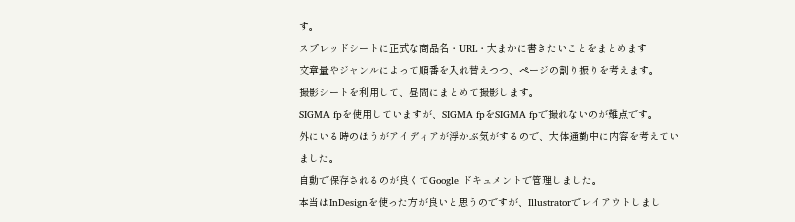す。
スプレッドシートに正式な商品名・URL・大まかに書きたいことをまとめます
文章量やジャンルによって順番を入れ替えつつ、ページの割り振りを考えます。
撮影シートを利用して、昼間にまとめて撮影します。
SIGMA fpを使用していますが、SIGMA fpをSIGMA fpで撮れないのが難点です。
外にいる時のほうがアイディアが浮かぶ気がするので、大体通勤中に内容を考えていました。
自動で保存されるのが良くてGoogle ドキュメントで管理しました。
本当はInDesignを使った方が良いと思うのですが、Illustratorでレイアウトしまし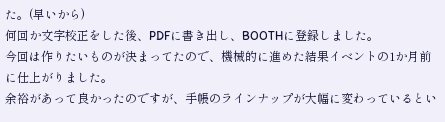た。(早いから)
何回か文字校正をした後、PDFに書き出し、BOOTHに登録しました。
今回は作りたいものが決まってたので、機械的に進めた結果イベントの1か月前に仕上がりました。
余裕があって良かったのですが、手帳のラインナップが大幅に変わっているとい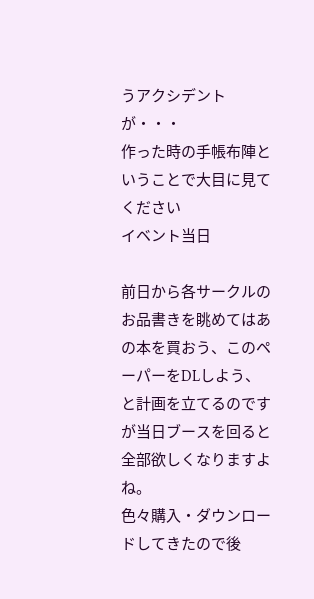うアクシデントが・・・
作った時の手帳布陣ということで大目に見てください
イベント当日

前日から各サークルのお品書きを眺めてはあの本を買おう、このペーパーをDLしよう、
と計画を立てるのですが当日ブースを回ると全部欲しくなりますよね。
色々購入・ダウンロードしてきたので後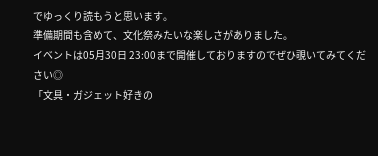でゆっくり読もうと思います。
準備期間も含めて、文化祭みたいな楽しさがありました。
イベントは05月30日 23:00まで開催しておりますのでぜひ覗いてみてください◎
「文具・ガジェット好きの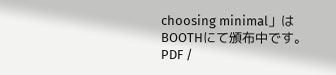choosing minimal」はBOOTHにて頒布中です。
PDF /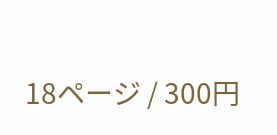18ページ / 300円